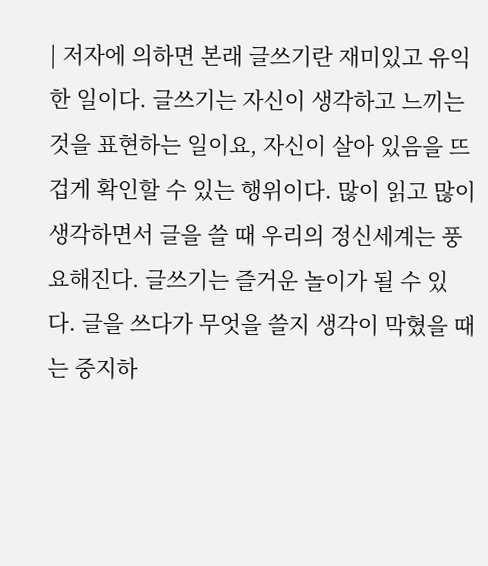| 저자에 의하면 본래 글쓰기란 재미있고 유익한 일이다. 글쓰기는 자신이 생각하고 느끼는 것을 표현하는 일이요, 자신이 살아 있음을 뜨겁게 확인할 수 있는 행위이다. 많이 읽고 많이 생각하면서 글을 쓸 때 우리의 정신세계는 풍요해진다. 글쓰기는 즐거운 놀이가 될 수 있다. 글을 쓰다가 무엇을 쓸지 생각이 막혔을 때는 중지하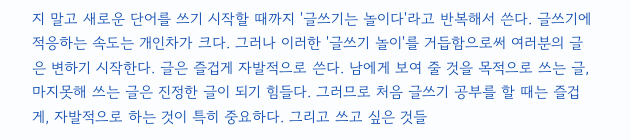지 말고 새로운 단어를 쓰기 시작할 때까지 '글쓰기는 놀이다'라고 반복해서 쓴다. 글쓰기에 적응하는 속도는 개인차가 크다. 그러나 이러한 '글쓰기 놀이'를 거듭함으로써 여러분의 글은 변하기 시작한다. 글은 즐겁게 자발적으로 쓴다. 남에게 보여 줄 것을 목적으로 쓰는 글, 마지못해 쓰는 글은 진정한 글이 되기 힘들다. 그러므로 처음 글쓰기 공부를 할 때는 즐겁게, 자발적으로 하는 것이 특히 중요하다. 그리고 쓰고 싶은 것들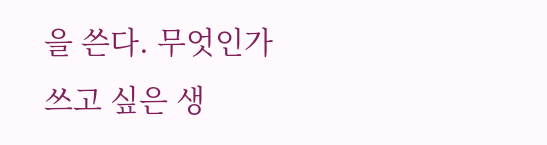을 쓴다. 무엇인가 쓰고 싶은 생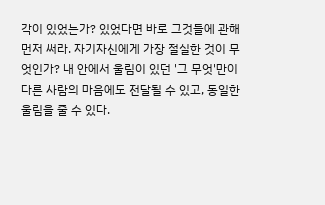각이 있었는가? 있었다면 바로 그것들에 관해 먼저 써라. 자기자신에게 가장 절실한 것이 무엇인가? 내 안에서 울림이 있던 '그 무엇'만이 다른 사람의 마음에도 전달될 수 있고, 동일한 울림을 줄 수 있다.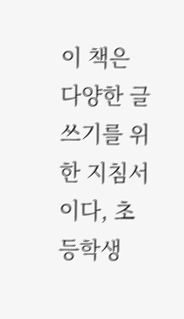이 책은 다양한 글쓰기를 위한 지침서이다, 초등학생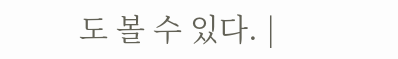도 볼 수 있다. |